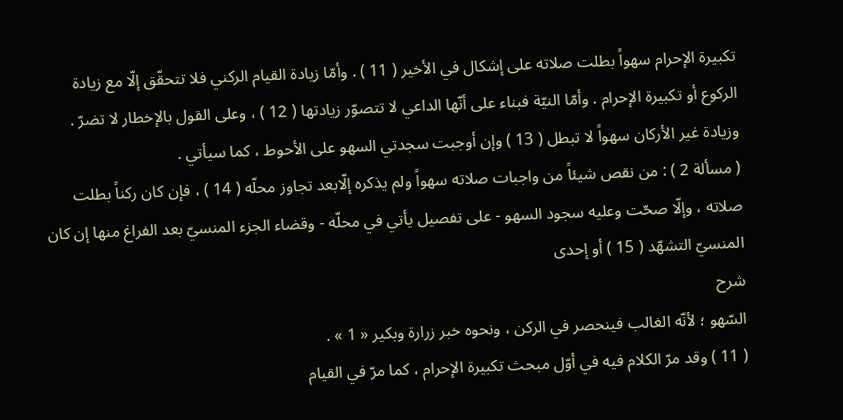تكبيرة الإحرام سهواً بطلت صلاته على إشكال في الأخير ( 11 ) . وأمّا زيادة القيام الركني فلا تتحقّق إلّا مع زيادة الركوع أو تكبيرة الإحرام . وأمّا النيّة فبناء على أنّها الداعي لا تتصوّر زيادتها ( 12 ) ، وعلى القول بالإخطار لا تضرّ . وزيادة غير الأركان سهواً لا تبطل ( 13 ) وإن أوجبت سجدتي السهو على الأحوط ، كما سيأتي .
( مسألة 2 ) : من نقص شيئاً من واجبات صلاته سهواً ولم يذكره إلّابعد تجاوز محلّه ( 14 ) ، فإن كان ركناً بطلت صلاته ، وإلّا صحّت وعليه سجود السهو - على تفصيل يأتي في محلّه - وقضاء الجزء المنسيّ بعد الفراغ منها إن كان المنسيّ التشهّد ( 15 ) أو إحدى
شرح
السّهو ؛ لأنّه الغالب فينحصر في الركن ، ونحوه خبر زرارة وبكير « 1 » .
( 11 ) وقد مرّ الكلام فيه في أوّل مبحث تكبيرة الإحرام ، كما مرّ في القيام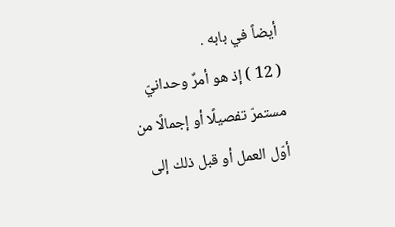أيضاً في بابه .
( 12 ) إذ هو أمرٌ وحدانيّ مستمرّ تفصيلًا أو إجمالًا من أوّل العمل أو قبل ذلك إلى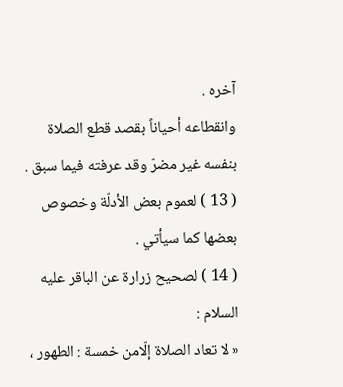آخره .
وانقطاعه أحياناً بقصد قطع الصلاة بنفسه غير مضرّ وقد عرفته فيما سبق .
( 13 ) لعموم بعض الأدلّة وخصوص بعضها كما سيأتي .
( 14 ) لصحيح زرارة عن الباقر عليه السلام :
« لا تعاد الصلاة إلّامن خمسة : الطهور ،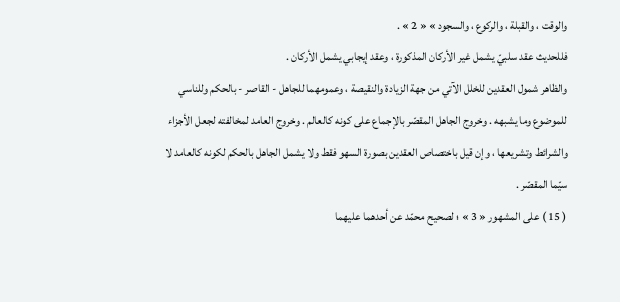والوقت ، والقبلة ، والركوع ، والسجود » « 2 » .
فللحديث عقد سلبيّ يشمل غير الأركان المذكورة ، وعقد إيجابي يشمل الأركان .
والظاهر شمول العقدين للخلل الآتي من جهة الزيادة والنقيصة ، وعمومهما للجاهل - القاصر - بالحكم وللناسي للموضوع وما يشبهه . وخروج الجاهل المقصّر بالإجماع على كونه كالعالم . وخروج العامد لمخالفته لجعل الأجزاء والشرائط وتشريعها ، وإن قيل باختصاص العقدين بصورة السهو فقط ولا يشمل الجاهل بالحكم لكونه كالعامد لا سيّما المقصّر .
( 15 ) على المشهور « 3 » ؛ لصحيح محمّد عن أحدهما عليهما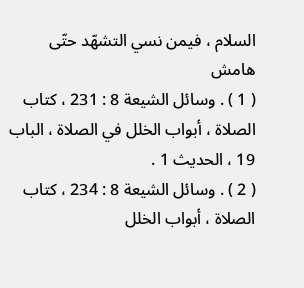السلام ، فيمن نسي التشهّد حتّى
هامش
( 1 ) . وسائل الشيعة 8 : 231 ، كتاب الصلاة ، أبواب الخلل في الصلاة ، الباب 19 ، الحديث 1 .
( 2 ) . وسائل الشيعة 8 : 234 ، كتاب الصلاة ، أبواب الخلل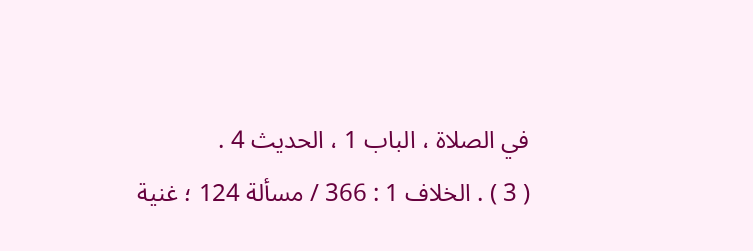في الصلاة ، الباب 1 ، الحديث 4 .
( 3 ) . الخلاف 1 : 366 / مسألة 124 ؛ غنية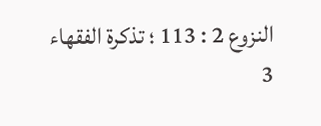النزوع 2 : 113 ؛ تذكرة الفقهاء 3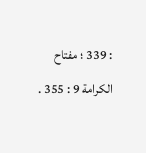: 339 ؛ مفتاح الكرامة 9 : 355 .